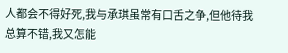人都会不得好死,我与承琪虽常有口舌之争,但他待我总算不错,我又怎能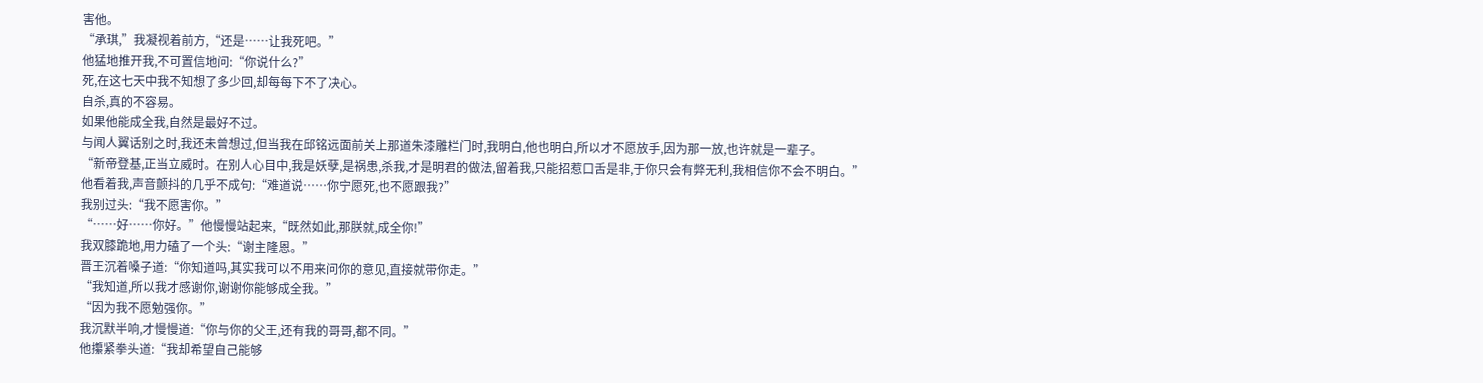害他。
“承琪,”我凝视着前方,“还是……让我死吧。”
他猛地推开我,不可置信地问:“你说什么?”
死,在这七天中我不知想了多少回,却每每下不了决心。
自杀,真的不容易。
如果他能成全我,自然是最好不过。
与闻人翼话别之时,我还未曾想过,但当我在邱铭远面前关上那道朱漆雕栏门时,我明白,他也明白,所以才不愿放手,因为那一放,也许就是一辈子。
“新帝登基,正当立威时。在别人心目中,我是妖孽,是祸患,杀我,才是明君的做法,留着我,只能招惹口舌是非,于你只会有弊无利,我相信你不会不明白。”
他看着我,声音颤抖的几乎不成句:“难道说……你宁愿死,也不愿跟我?”
我别过头:“我不愿害你。”
“……好……你好。”他慢慢站起来,“既然如此,那朕就,成全你!”
我双膝跪地,用力磕了一个头:“谢主隆恩。”
晋王沉着嗓子道:“你知道吗,其实我可以不用来问你的意见,直接就带你走。”
“我知道,所以我才感谢你,谢谢你能够成全我。”
“因为我不愿勉强你。”
我沉默半响,才慢慢道:“你与你的父王,还有我的哥哥,都不同。”
他攥紧拳头道:“我却希望自己能够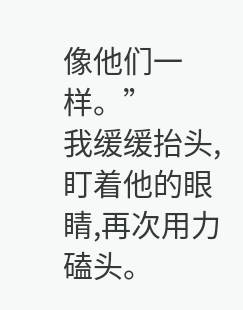像他们一样。”
我缓缓抬头,盯着他的眼睛,再次用力磕头。